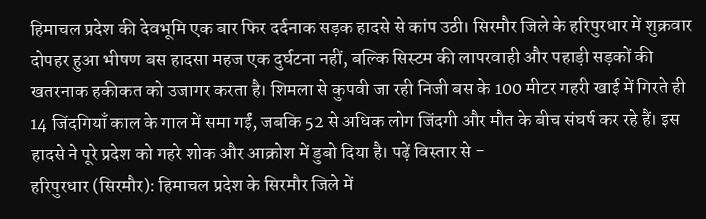हिमाचल प्रदेश की देवभूमि एक बार फिर दर्दनाक सड़क हादसे से कांप उठी। सिरमौर जिले के हरिपुरधार में शुक्रवार दोपहर हुआ भीषण बस हादसा महज एक दुर्घटना नहीं, बल्कि सिस्टम की लापरवाही और पहाड़ी सड़कों की खतरनाक हकीकत को उजागर करता है। शिमला से कुपवी जा रही निजी बस के 100 मीटर गहरी खाई में गिरते ही 14 जिंदगियाँ काल के गाल में समा गईं, जबकि 52 से अधिक लोग जिंदगी और मौत के बीच संघर्ष कर रहे हैं। इस हादसे ने पूरे प्रदेश को गहरे शोक और आक्रोश में डुबो दिया है। पढ़ें विस्तार से -
हरिपुरधार (सिरमौर): हिमाचल प्रदेश के सिरमौर जिले में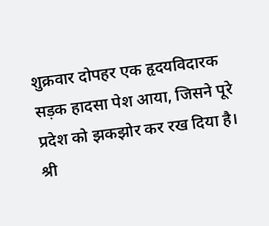शुक्रवार दोपहर एक हृदयविदारक सड़क हादसा पेश आया, जिसने पूरे प्रदेश को झकझोर कर रख दिया है। श्री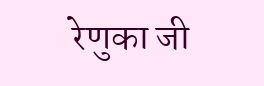रेणुका जी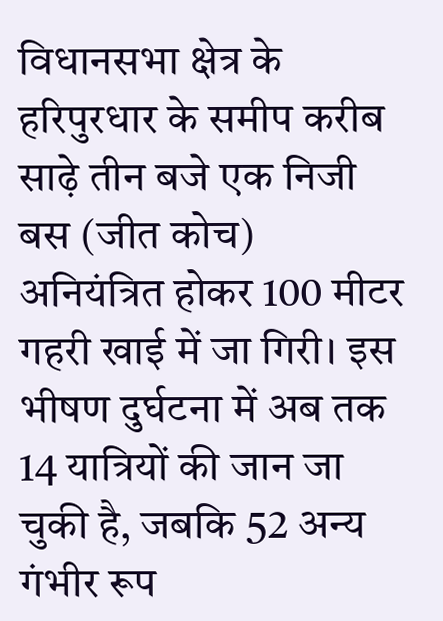विधानसभा क्षेत्र के हरिपुरधार के समीप करीब साढ़े तीन बजे एक निजी बस (जीत कोच) अनियंत्रित होकर 100 मीटर गहरी खाई में जा गिरी। इस भीषण दुर्घटना में अब तक 14 यात्रियों की जान जा चुकी है, जबकि 52 अन्य गंभीर रूप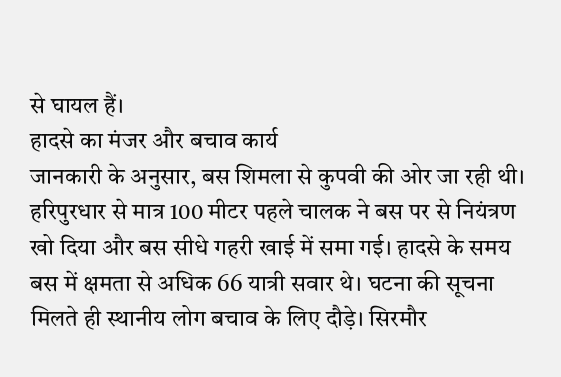से घायल हैं।
हादसे का मंजर और बचाव कार्य
जानकारी के अनुसार, बस शिमला से कुपवी की ओर जा रही थी। हरिपुरधार से मात्र 100 मीटर पहले चालक ने बस पर से नियंत्रण खो दिया और बस सीधे गहरी खाई में समा गई। हादसे के समय बस में क्षमता से अधिक 66 यात्री सवार थे। घटना की सूचना मिलते ही स्थानीय लोग बचाव के लिए दौड़े। सिरमौर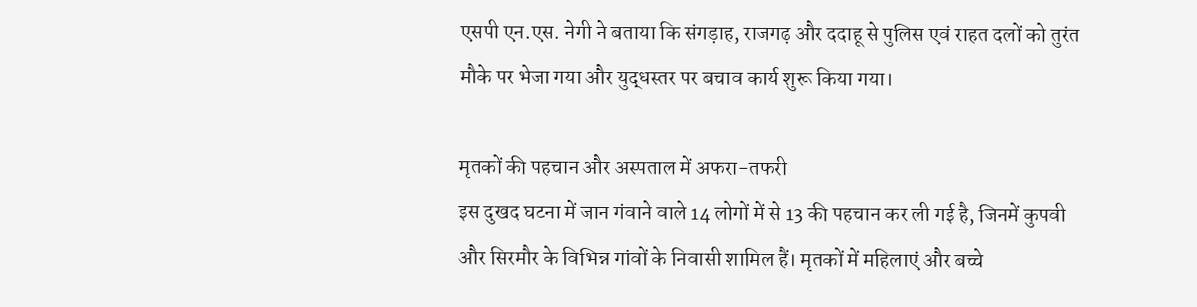एसपी एन.एस. नेगी ने बताया कि संगड़ाह, राजगढ़ और ददाहू से पुलिस एवं राहत दलों को तुरंत मौके पर भेजा गया और युद्धस्तर पर बचाव कार्य शुरू किया गया।

मृतकों की पहचान और अस्पताल में अफरा-तफरी
इस दुखद घटना में जान गंवाने वाले 14 लोगों में से 13 की पहचान कर ली गई है, जिनमें कुपवी और सिरमौर के विभिन्न गांवों के निवासी शामिल हैं। मृतकों में महिलाएं और बच्चे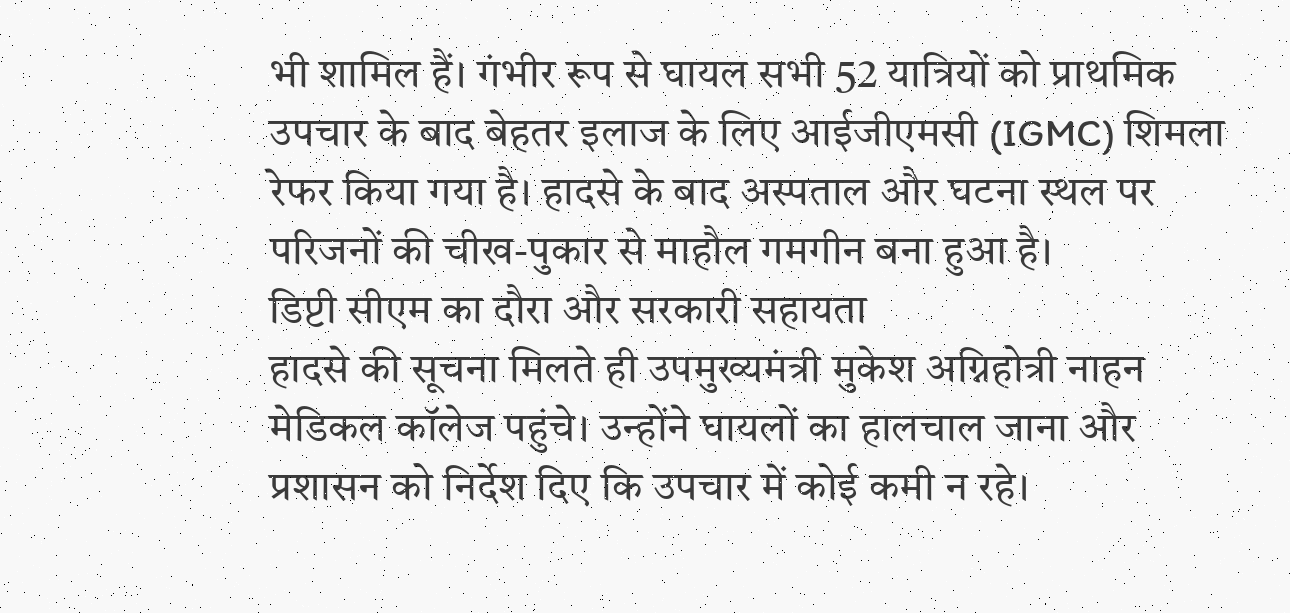भी शामिल हैं। गंभीर रूप से घायल सभी 52 यात्रियों को प्राथमिक उपचार के बाद बेहतर इलाज के लिए आईजीएमसी (IGMC) शिमला रेफर किया गया है। हादसे के बाद अस्पताल और घटना स्थल पर परिजनों की चीख-पुकार से माहौल गमगीन बना हुआ है।
डिप्टी सीएम का दौरा और सरकारी सहायता
हादसे की सूचना मिलते ही उपमुख्यमंत्री मुकेश अग्निहोत्री नाहन मेडिकल कॉलेज पहुंचे। उन्होंने घायलों का हालचाल जाना और प्रशासन को निर्देश दिए कि उपचार में कोई कमी न रहे।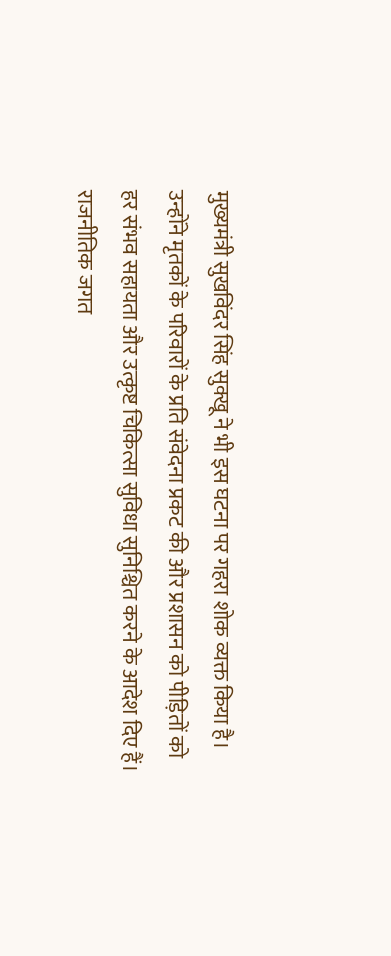मुख्यमंत्री सुखविंदर सिंह सुक्खू ने भी इस घटना पर गहरा शोक व्यक्त किया है। उन्होंने मृतकों के परिवारों के प्रति संवेदना प्रकट की और प्रशासन को पीड़ितों को हर संभव सहायता और उत्कृष्ट चिकित्सा सुविधा सुनिश्चित करने के आदेश दिए हैं।
राजनीतिक जगत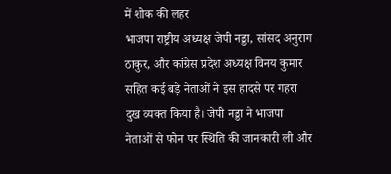में शोक की लहर
भाजपा राष्ट्रीय अध्यक्ष जेपी नड्डा, सांसद अनुराग ठाकुर, और कांग्रेस प्रदेश अध्यक्ष विनय कुमार सहित कई बड़े नेताओं ने इस हादसे पर गहरा दुख व्यक्त किया है। जेपी नड्डा ने भाजपा नेताओं से फोन पर स्थिति की जानकारी ली और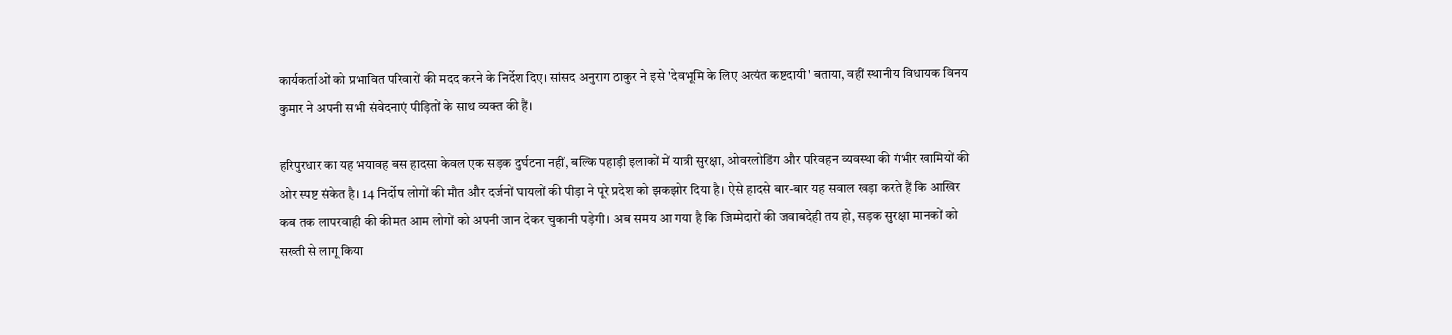कार्यकर्ताओं को प्रभावित परिवारों की मदद करने के निर्देश दिए। सांसद अनुराग ठाकुर ने इसे 'देवभूमि के लिए अत्यंत कष्टदायी' बताया, वहीं स्थानीय विधायक विनय कुमार ने अपनी सभी संवेदनाएं पीड़ितों के साथ व्यक्त की हैं।

हरिपुरधार का यह भयावह बस हादसा केवल एक सड़क दुर्घटना नहीं, बल्कि पहाड़ी इलाकों में यात्री सुरक्षा, ओवरलोडिंग और परिवहन व्यवस्था की गंभीर खामियों की ओर स्पष्ट संकेत है। 14 निर्दोष लोगों की मौत और दर्जनों घायलों की पीड़ा ने पूरे प्रदेश को झकझोर दिया है। ऐसे हादसे बार-बार यह सवाल खड़ा करते हैं कि आखिर कब तक लापरवाही की कीमत आम लोगों को अपनी जान देकर चुकानी पड़ेगी। अब समय आ गया है कि जिम्मेदारों की जवाबदेही तय हो, सड़क सुरक्षा मानकों को सख्ती से लागू किया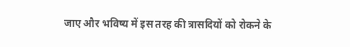जाए और भविष्य में इस तरह की त्रासदियों को रोकने के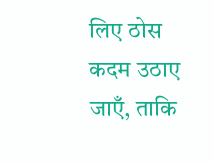लिए ठोस कदम उठाए जाएँ, ताकि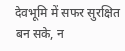देवभूमि में सफर सुरक्षित बन सके, न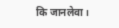कि जानलेवा।